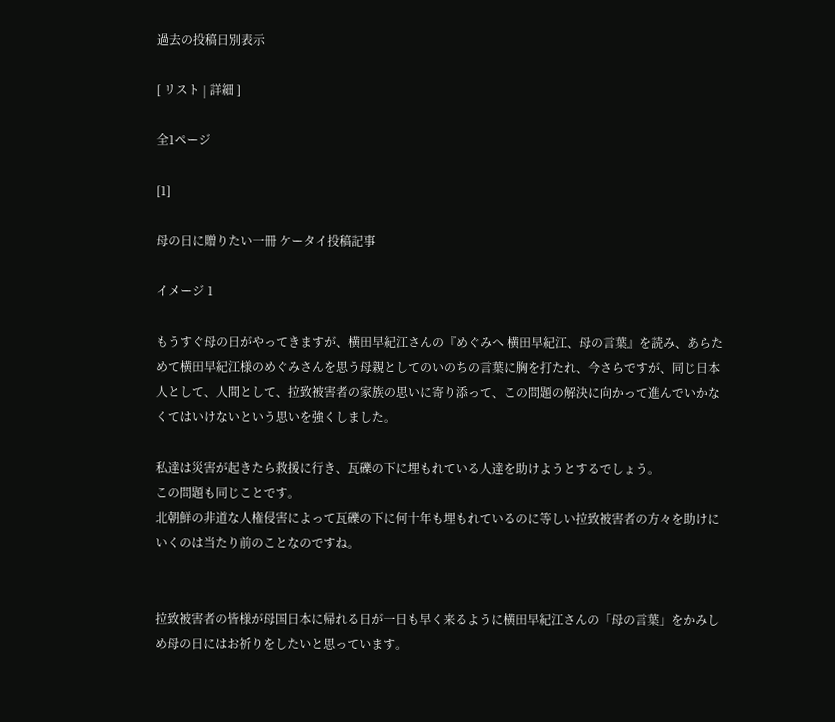過去の投稿日別表示

[ リスト | 詳細 ]

全1ページ

[1]

母の日に贈りたい一冊 ケータイ投稿記事

イメージ 1

もうすぐ母の日がやってきますが、横田早紀江さんの『めぐみへ 横田早紀江、母の言葉』を読み、あらためて横田早紀江様のめぐみさんを思う母親としてのいのちの言葉に胸を打たれ、今さらですが、同じ日本人として、人間として、拉致被害者の家族の思いに寄り添って、この問題の解決に向かって進んでいかなくてはいけないという思いを強くしました。

私達は災害が起きたら救援に行き、瓦礫の下に埋もれている人達を助けようとするでしょう。
この問題も同じことです。
北朝鮮の非道な人権侵害によって瓦礫の下に何十年も埋もれているのに等しい拉致被害者の方々を助けにいくのは当たり前のことなのですね。


拉致被害者の皆様が母国日本に帰れる日が一日も早く来るように横田早紀江さんの「母の言葉」をかみしめ母の日にはお祈りをしたいと思っています。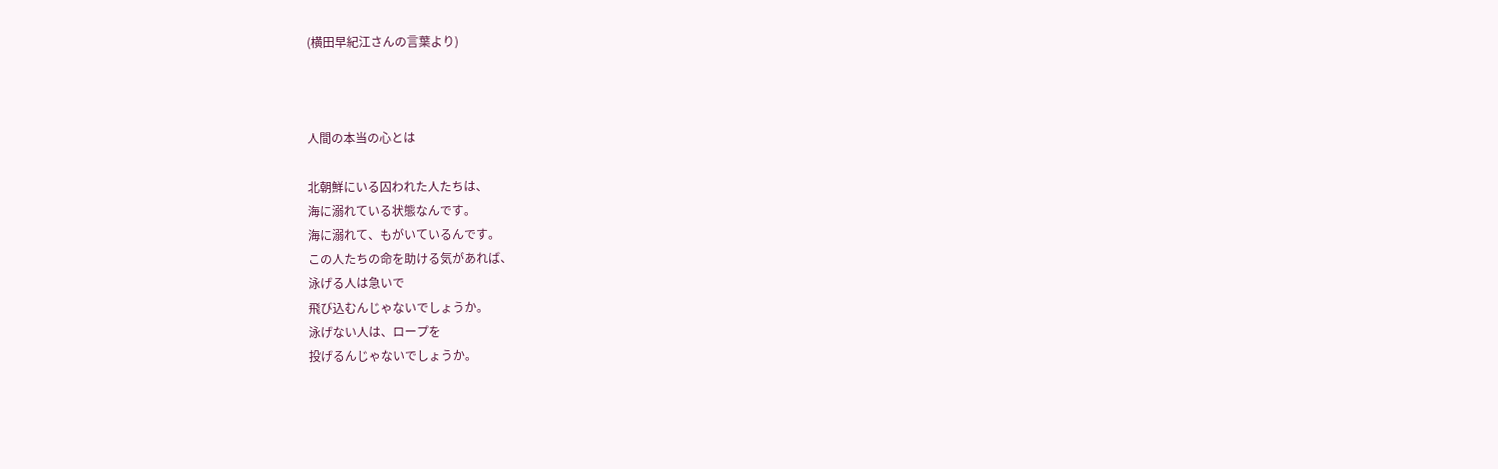(横田早紀江さんの言葉より)



人間の本当の心とは

北朝鮮にいる囚われた人たちは、
海に溺れている状態なんです。
海に溺れて、もがいているんです。
この人たちの命を助ける気があれば、
泳げる人は急いで
飛び込むんじゃないでしょうか。
泳げない人は、ロープを
投げるんじゃないでしょうか。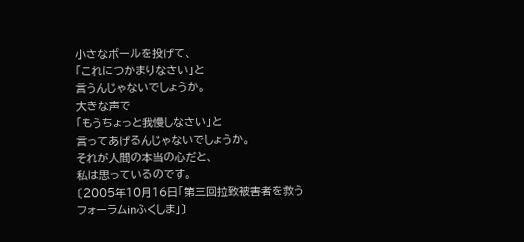小さなボールを投げて、
「これにつかまりなさい」と
言うんじゃないでしょうか。
大きな声で
「もうちょっと我慢しなさい」と
言ってあげるんじゃないでしょうか。
それが人間の本当の心だと、
私は思っているのです。
〔2005年10月16日「第三回拉致被害者を救うフォーラムinふくしま」〕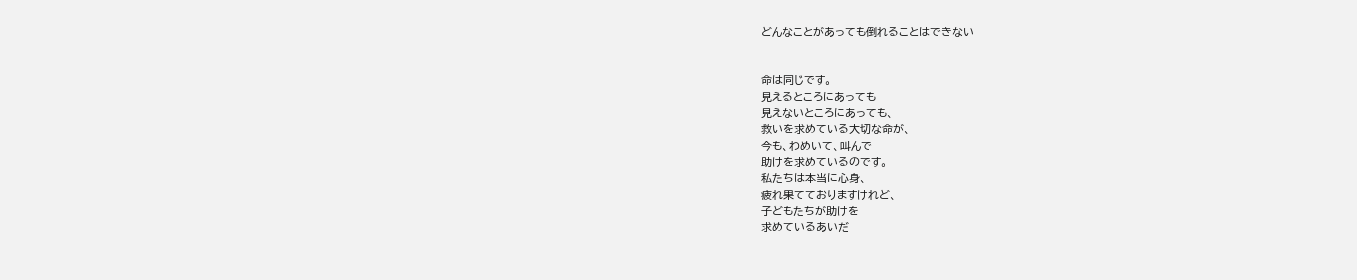どんなことがあっても倒れることはできない


命は同じです。
見えるところにあっても
見えないところにあっても、
救いを求めている大切な命が、
今も、わめいて、叫んで
助けを求めているのです。
私たちは本当に心身、
疲れ果てておりますけれど、
子どもたちが助けを
求めているあいだ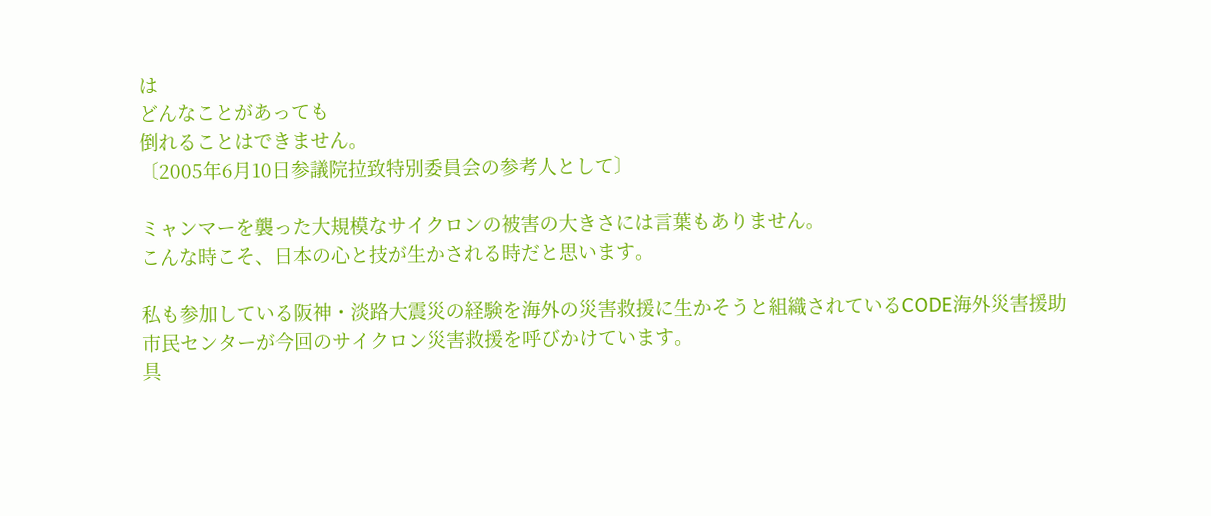は
どんなことがあっても
倒れることはできません。
〔2005年6月10日参議院拉致特別委員会の参考人として〕

ミャンマーを襲った大規模なサイクロンの被害の大きさには言葉もありません。
こんな時こそ、日本の心と技が生かされる時だと思います。

私も参加している阪神・淡路大震災の経験を海外の災害救援に生かそうと組織されているCODE海外災害援助市民センターが今回のサイクロン災害救援を呼びかけています。
具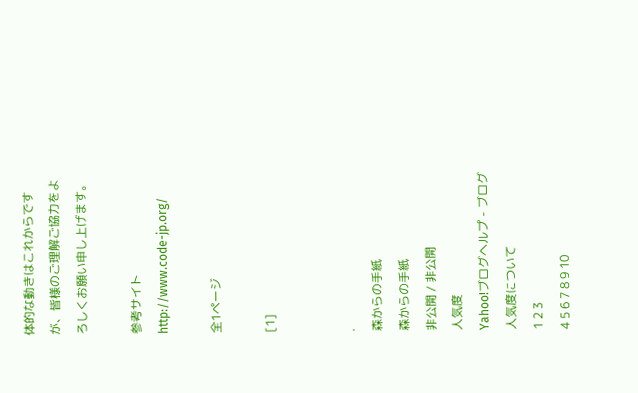体的な動きはこれからですが、皆様のご理解ご協力をよろしくお願い申し上げます。

参考サイト
http://www.code-jp.org/

全1ページ

[1]


.
森からの手紙
森からの手紙
非公開 / 非公開
人気度
Yahoo!ブログヘルプ - ブログ人気度について
1 2 3
4 5 6 7 8 9 10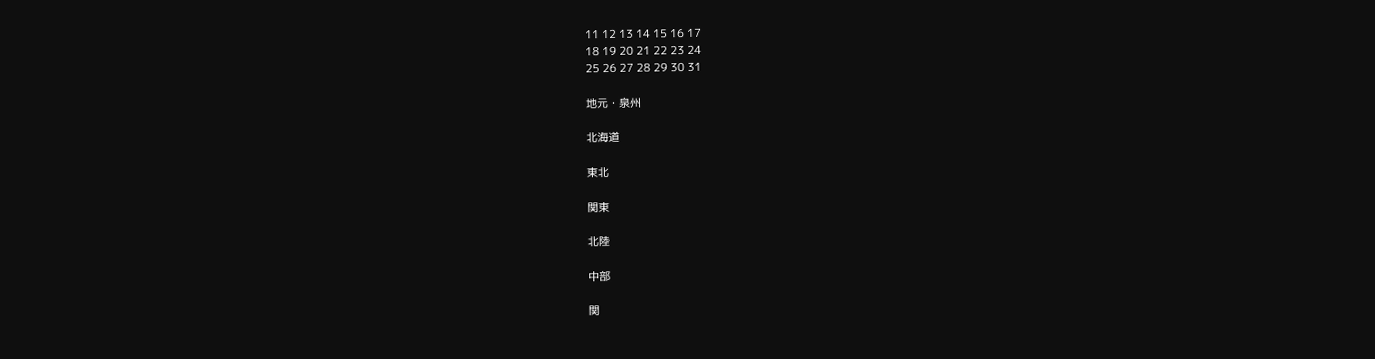11 12 13 14 15 16 17
18 19 20 21 22 23 24
25 26 27 28 29 30 31

地元・泉州

北海道

東北

関東

北陸

中部

関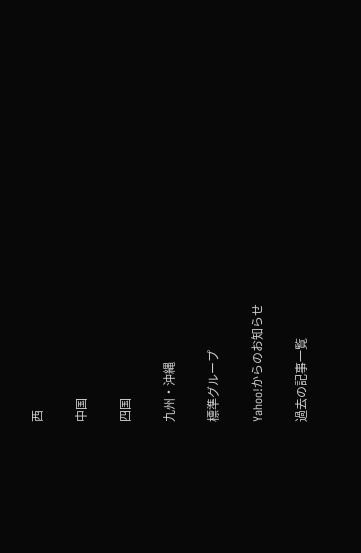西

中国

四国

九州・沖縄

標準グループ

Yahoo!からのお知らせ

過去の記事一覧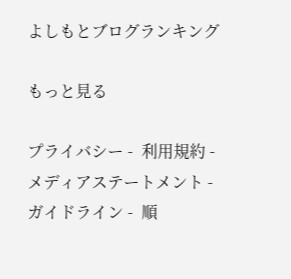よしもとブログランキング

もっと見る

プライバシー -  利用規約 -  メディアステートメント -  ガイドライン -  順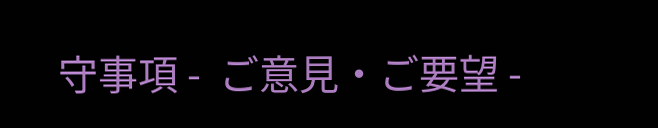守事項 -  ご意見・ご要望 -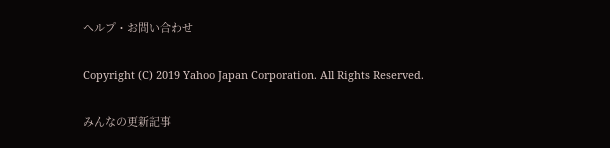ヘルプ・お問い合わせ

Copyright (C) 2019 Yahoo Japan Corporation. All Rights Reserved.

みんなの更新記事